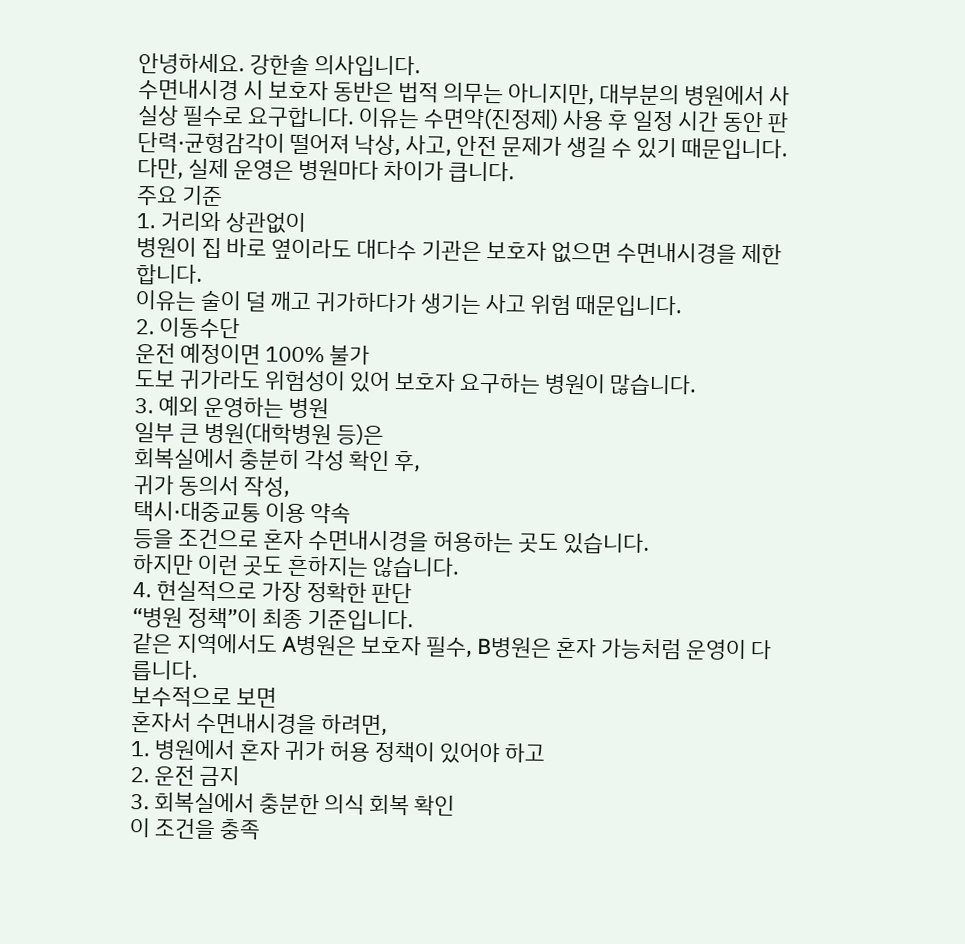안녕하세요. 강한솔 의사입니다.
수면내시경 시 보호자 동반은 법적 의무는 아니지만, 대부분의 병원에서 사실상 필수로 요구합니다. 이유는 수면약(진정제) 사용 후 일정 시간 동안 판단력·균형감각이 떨어져 낙상, 사고, 안전 문제가 생길 수 있기 때문입니다.
다만, 실제 운영은 병원마다 차이가 큽니다.
주요 기준
1. 거리와 상관없이
병원이 집 바로 옆이라도 대다수 기관은 보호자 없으면 수면내시경을 제한합니다.
이유는 술이 덜 깨고 귀가하다가 생기는 사고 위험 때문입니다.
2. 이동수단
운전 예정이면 100% 불가
도보 귀가라도 위험성이 있어 보호자 요구하는 병원이 많습니다.
3. 예외 운영하는 병원
일부 큰 병원(대학병원 등)은
회복실에서 충분히 각성 확인 후,
귀가 동의서 작성,
택시·대중교통 이용 약속
등을 조건으로 혼자 수면내시경을 허용하는 곳도 있습니다.
하지만 이런 곳도 흔하지는 않습니다.
4. 현실적으로 가장 정확한 판단
“병원 정책”이 최종 기준입니다.
같은 지역에서도 A병원은 보호자 필수, B병원은 혼자 가능처럼 운영이 다릅니다.
보수적으로 보면
혼자서 수면내시경을 하려면,
1. 병원에서 혼자 귀가 허용 정책이 있어야 하고
2. 운전 금지
3. 회복실에서 충분한 의식 회복 확인
이 조건을 충족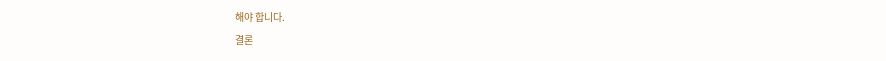해야 합니다.
결론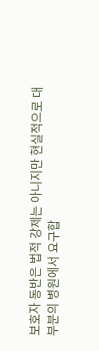보호자 동반은 법적 강제는 아니지만 현실적으로 대부분의 병원에서 요구합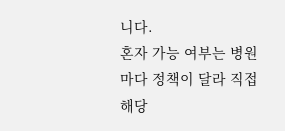니다.
혼자 가능 여부는 병원마다 정책이 달라 직접 해당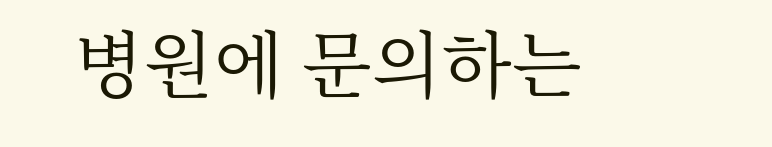병원에 문의하는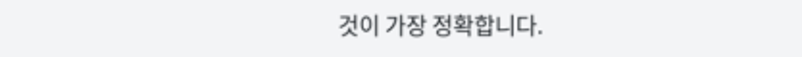것이 가장 정확합니다.